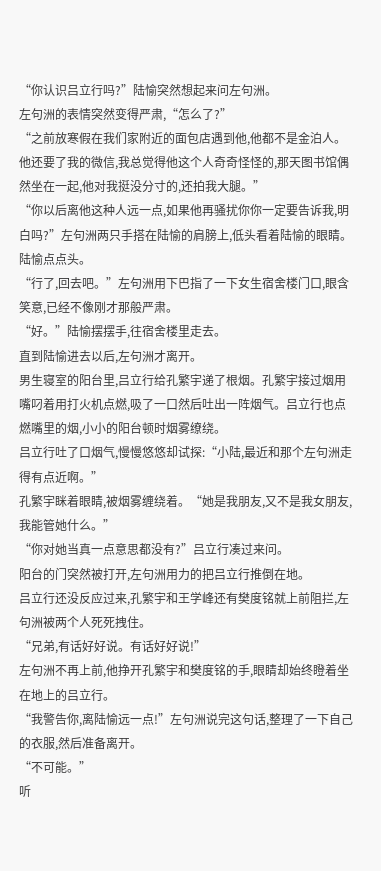“你认识吕立行吗?”陆愉突然想起来问左句洲。
左句洲的表情突然变得严肃,“怎么了?”
“之前放寒假在我们家附近的面包店遇到他,他都不是金泊人。他还要了我的微信,我总觉得他这个人奇奇怪怪的,那天图书馆偶然坐在一起,他对我挺没分寸的,还拍我大腿。”
“你以后离他这种人远一点,如果他再骚扰你你一定要告诉我,明白吗?”左句洲两只手搭在陆愉的肩膀上,低头看着陆愉的眼睛。
陆愉点点头。
“行了,回去吧。”左句洲用下巴指了一下女生宿舍楼门口,眼含笑意,已经不像刚才那般严肃。
“好。”陆愉摆摆手,往宿舍楼里走去。
直到陆愉进去以后,左句洲才离开。
男生寝室的阳台里,吕立行给孔繁宇递了根烟。孔繁宇接过烟用嘴叼着用打火机点燃,吸了一口然后吐出一阵烟气。吕立行也点燃嘴里的烟,小小的阳台顿时烟雾缭绕。
吕立行吐了口烟气,慢慢悠悠却试探:“小陆,最近和那个左句洲走得有点近啊。”
孔繁宇眯着眼睛,被烟雾缠绕着。“她是我朋友,又不是我女朋友,我能管她什么。”
“你对她当真一点意思都没有?”吕立行凑过来问。
阳台的门突然被打开,左句洲用力的把吕立行推倒在地。
吕立行还没反应过来,孔繁宇和王学峰还有樊度铭就上前阻拦,左句洲被两个人死死拽住。
“兄弟,有话好好说。有话好好说!”
左句洲不再上前,他挣开孔繁宇和樊度铭的手,眼睛却始终瞪着坐在地上的吕立行。
“我警告你,离陆愉远一点!”左句洲说完这句话,整理了一下自己的衣服,然后准备离开。
“不可能。”
听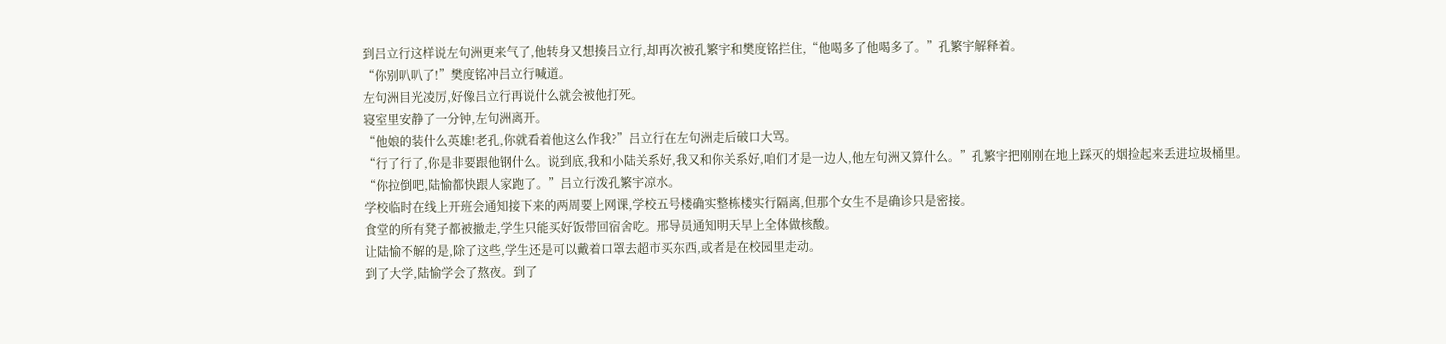到吕立行这样说左句洲更来气了,他转身又想揍吕立行,却再次被孔繁宇和樊度铭拦住,“他喝多了他喝多了。”孔繁宇解释着。
“你别叭叭了!”樊度铭冲吕立行喊道。
左句洲目光凌厉,好像吕立行再说什么就会被他打死。
寝室里安静了一分钟,左句洲离开。
“他娘的装什么英雄!老孔,你就看着他这么作我?”吕立行在左句洲走后破口大骂。
“行了行了,你是非要跟他钢什么。说到底,我和小陆关系好,我又和你关系好,咱们才是一边人,他左句洲又算什么。”孔繁宇把刚刚在地上踩灭的烟捡起来丢进垃圾桶里。
“你拉倒吧,陆愉都快跟人家跑了。”吕立行泼孔繁宇凉水。
学校临时在线上开班会通知接下来的两周要上网课,学校五号楼确实整栋楼实行隔离,但那个女生不是确诊只是密接。
食堂的所有凳子都被撤走,学生只能买好饭带回宿舍吃。邢导员通知明天早上全体做核酸。
让陆愉不解的是,除了这些,学生还是可以戴着口罩去超市买东西,或者是在校园里走动。
到了大学,陆愉学会了熬夜。到了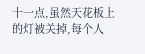十一点,虽然天花板上的灯被关掉,每个人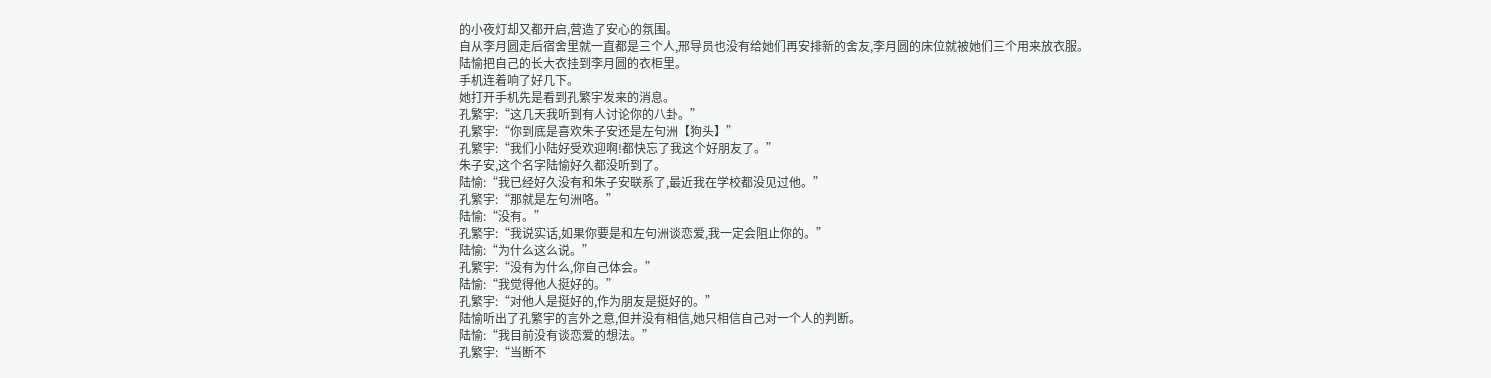的小夜灯却又都开启,营造了安心的氛围。
自从李月圆走后宿舍里就一直都是三个人,邢导员也没有给她们再安排新的舍友,李月圆的床位就被她们三个用来放衣服。
陆愉把自己的长大衣挂到李月圆的衣柜里。
手机连着响了好几下。
她打开手机先是看到孔繁宇发来的消息。
孔繁宇:“这几天我听到有人讨论你的八卦。”
孔繁宇:“你到底是喜欢朱子安还是左句洲【狗头】”
孔繁宇:“我们小陆好受欢迎啊!都快忘了我这个好朋友了。”
朱子安,这个名字陆愉好久都没听到了。
陆愉:“我已经好久没有和朱子安联系了,最近我在学校都没见过他。”
孔繁宇:“那就是左句洲咯。”
陆愉:“没有。”
孔繁宇:“我说实话,如果你要是和左句洲谈恋爱,我一定会阻止你的。”
陆愉:“为什么这么说。”
孔繁宇:“没有为什么,你自己体会。”
陆愉:“我觉得他人挺好的。”
孔繁宇:“对他人是挺好的,作为朋友是挺好的。”
陆愉听出了孔繁宇的言外之意,但并没有相信,她只相信自己对一个人的判断。
陆愉:“我目前没有谈恋爱的想法。”
孔繁宇:“当断不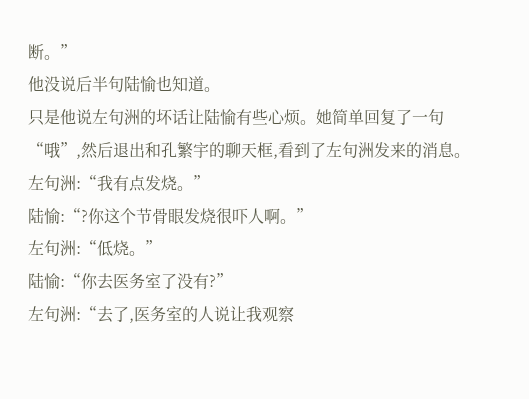断。”
他没说后半句陆愉也知道。
只是他说左句洲的坏话让陆愉有些心烦。她简单回复了一句“哦”,然后退出和孔繁宇的聊天框,看到了左句洲发来的消息。
左句洲:“我有点发烧。”
陆愉:“?你这个节骨眼发烧很吓人啊。”
左句洲:“低烧。”
陆愉:“你去医务室了没有?”
左句洲:“去了,医务室的人说让我观察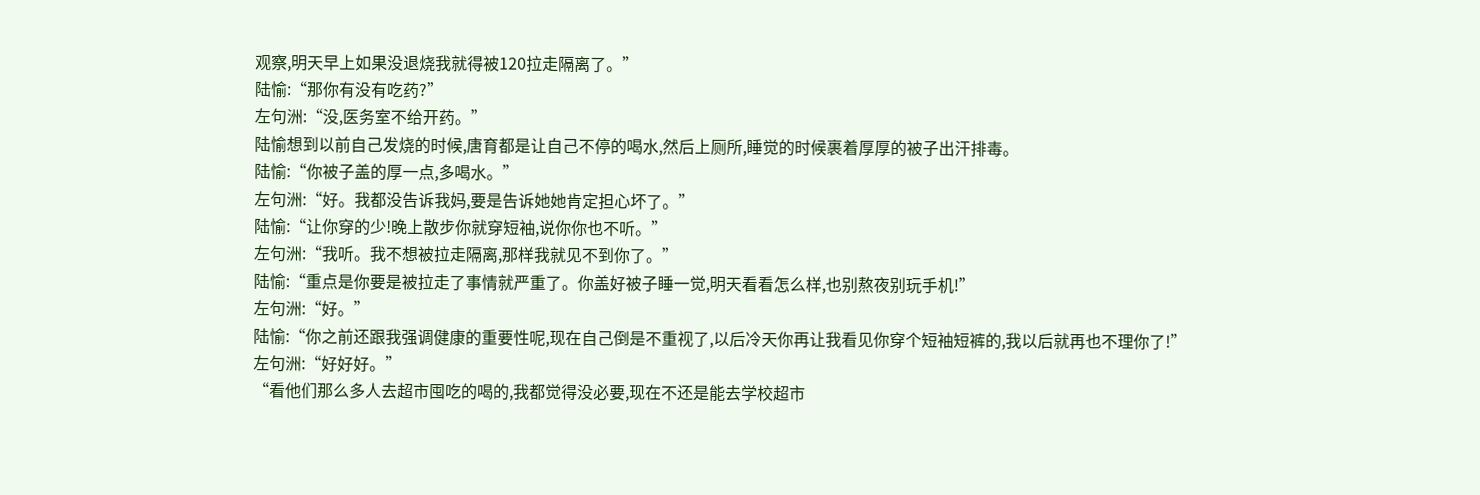观察,明天早上如果没退烧我就得被120拉走隔离了。”
陆愉:“那你有没有吃药?”
左句洲:“没,医务室不给开药。”
陆愉想到以前自己发烧的时候,唐育都是让自己不停的喝水,然后上厕所,睡觉的时候裹着厚厚的被子出汗排毒。
陆愉:“你被子盖的厚一点,多喝水。”
左句洲:“好。我都没告诉我妈,要是告诉她她肯定担心坏了。”
陆愉:“让你穿的少!晚上散步你就穿短袖,说你你也不听。”
左句洲:“我听。我不想被拉走隔离,那样我就见不到你了。”
陆愉:“重点是你要是被拉走了事情就严重了。你盖好被子睡一觉,明天看看怎么样,也别熬夜别玩手机!”
左句洲:“好。”
陆愉:“你之前还跟我强调健康的重要性呢,现在自己倒是不重视了,以后冷天你再让我看见你穿个短袖短裤的,我以后就再也不理你了!”
左句洲:“好好好。”
“看他们那么多人去超市囤吃的喝的,我都觉得没必要,现在不还是能去学校超市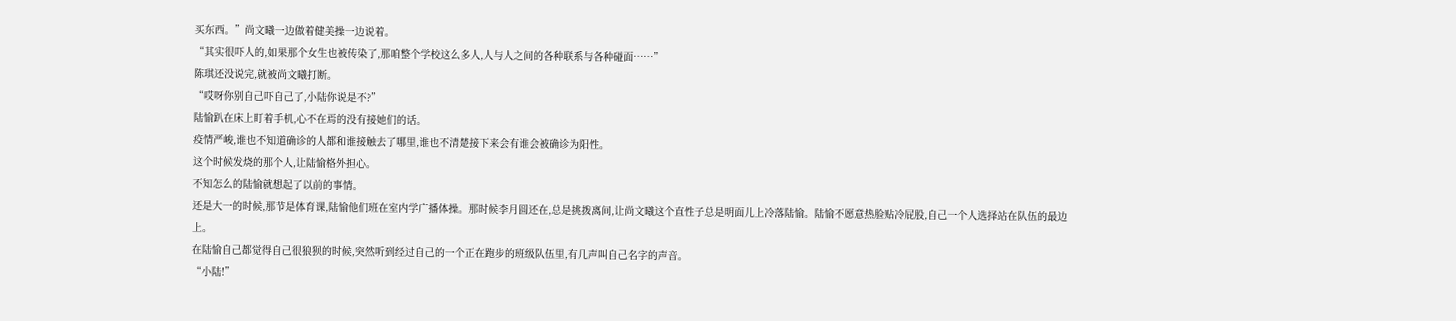买东西。”尚文曦一边做着健美操一边说着。
“其实很吓人的,如果那个女生也被传染了,那咱整个学校这么多人,人与人之间的各种联系与各种碰面……”
陈琪还没说完,就被尚文曦打断。
“哎呀你别自己吓自己了,小陆你说是不?”
陆愉趴在床上盯着手机,心不在焉的没有接她们的话。
疫情严峻,谁也不知道确诊的人都和谁接触去了哪里,谁也不清楚接下来会有谁会被确诊为阳性。
这个时候发烧的那个人,让陆愉格外担心。
不知怎么的陆愉就想起了以前的事情。
还是大一的时候,那节是体育课,陆愉他们班在室内学广播体操。那时候李月圆还在,总是挑拨离间,让尚文曦这个直性子总是明面儿上冷落陆愉。陆愉不愿意热脸贴冷屁股,自己一个人选择站在队伍的最边上。
在陆愉自己都觉得自己很狼狈的时候,突然听到经过自己的一个正在跑步的班级队伍里,有几声叫自己名字的声音。
“小陆!”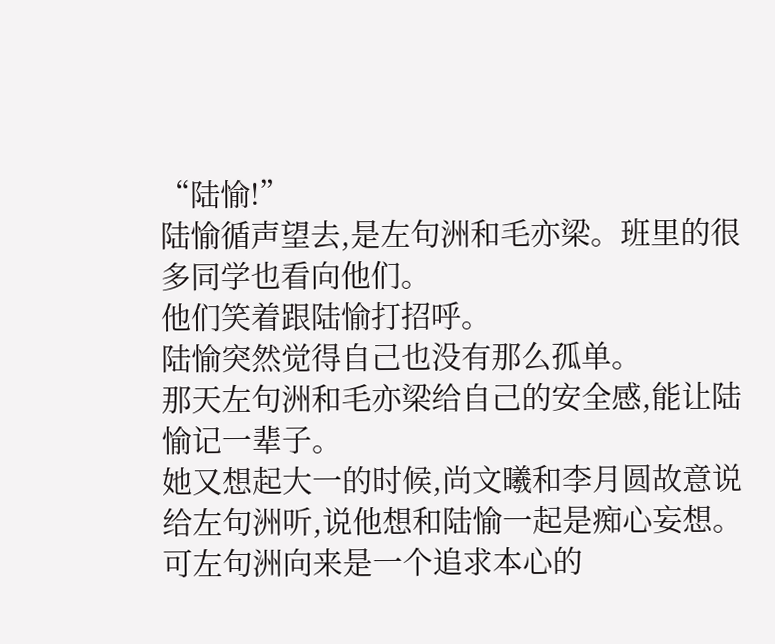“陆愉!”
陆愉循声望去,是左句洲和毛亦梁。班里的很多同学也看向他们。
他们笑着跟陆愉打招呼。
陆愉突然觉得自己也没有那么孤单。
那天左句洲和毛亦梁给自己的安全感,能让陆愉记一辈子。
她又想起大一的时候,尚文曦和李月圆故意说给左句洲听,说他想和陆愉一起是痴心妄想。
可左句洲向来是一个追求本心的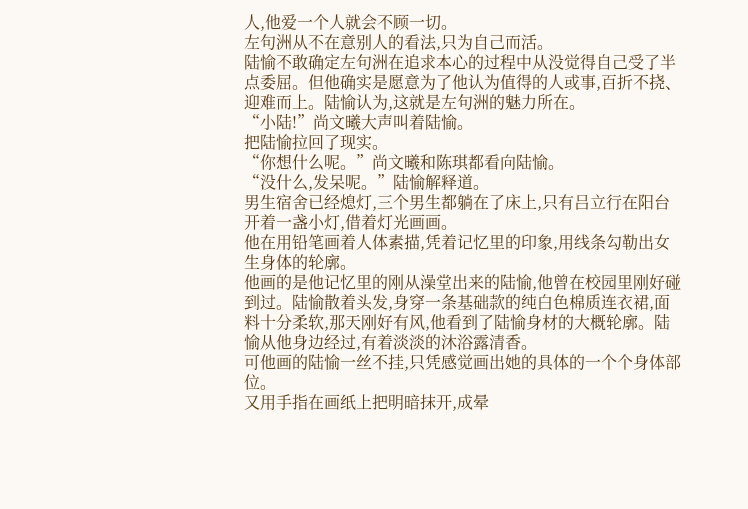人,他爱一个人就会不顾一切。
左句洲从不在意别人的看法,只为自己而活。
陆愉不敢确定左句洲在追求本心的过程中从没觉得自己受了半点委屈。但他确实是愿意为了他认为值得的人或事,百折不挠、迎难而上。陆愉认为,这就是左句洲的魅力所在。
“小陆!”尚文曦大声叫着陆愉。
把陆愉拉回了现实。
“你想什么呢。”尚文曦和陈琪都看向陆愉。
“没什么,发呆呢。”陆愉解释道。
男生宿舍已经熄灯,三个男生都躺在了床上,只有吕立行在阳台开着一盏小灯,借着灯光画画。
他在用铅笔画着人体素描,凭着记忆里的印象,用线条勾勒出女生身体的轮廓。
他画的是他记忆里的刚从澡堂出来的陆愉,他曾在校园里刚好碰到过。陆愉散着头发,身穿一条基础款的纯白色棉质连衣裙,面料十分柔软,那天刚好有风,他看到了陆愉身材的大概轮廓。陆愉从他身边经过,有着淡淡的沐浴露清香。
可他画的陆愉一丝不挂,只凭感觉画出她的具体的一个个身体部位。
又用手指在画纸上把明暗抹开,成晕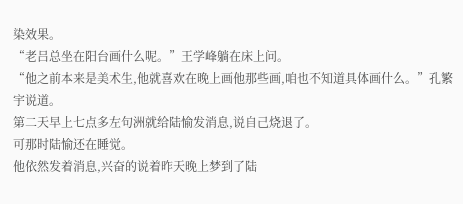染效果。
“老吕总坐在阳台画什么呢。”王学峰躺在床上问。
“他之前本来是美术生,他就喜欢在晚上画他那些画,咱也不知道具体画什么。”孔繁宇说道。
第二天早上七点多左句洲就给陆愉发消息,说自己烧退了。
可那时陆愉还在睡觉。
他依然发着消息,兴奋的说着昨天晚上梦到了陆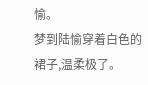愉。
梦到陆愉穿着白色的裙子,温柔极了。